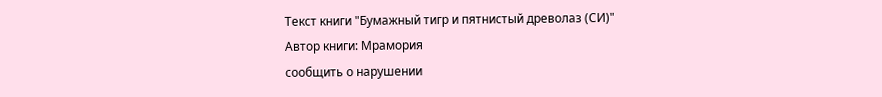Текст книги "Бумажный тигр и пятнистый древолаз (СИ)"
Автор книги: Мрамория
сообщить о нарушении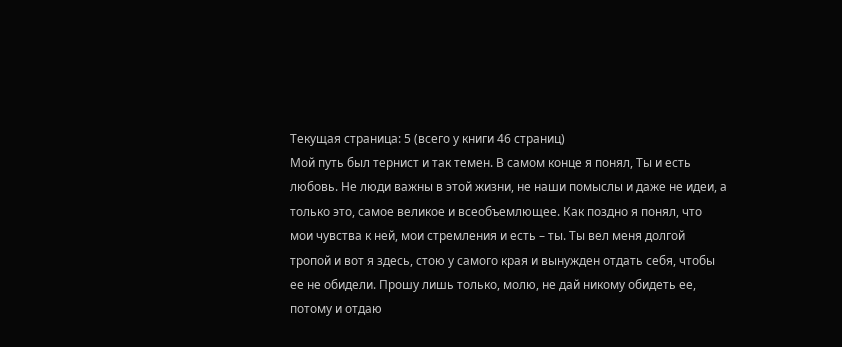Текущая страница: 5 (всего у книги 46 страниц)
Мой путь был тернист и так темен. В самом конце я понял, Ты и есть любовь. Не люди важны в этой жизни, не наши помыслы и даже не идеи, а только это, самое великое и всеобъемлющее. Как поздно я понял, что мои чувства к ней, мои стремления и есть – ты. Ты вел меня долгой тропой и вот я здесь, стою у самого края и вынужден отдать себя, чтобы ее не обидели. Прошу лишь только, молю, не дай никому обидеть ее, потому и отдаю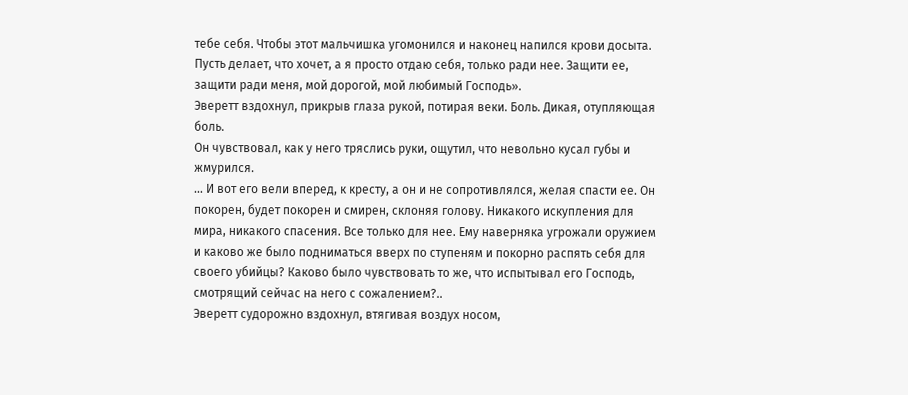тебе себя. Чтобы этот мальчишка угомонился и наконец напился крови досыта. Пусть делает, что хочет, а я просто отдаю себя, только ради нее. Защити ее, защити ради меня, мой дорогой, мой любимый Господь».
Эверетт вздохнул, прикрыв глаза рукой, потирая веки. Боль. Дикая, отупляющая боль.
Он чувствовал, как у него тряслись руки, ощутил, что невольно кусал губы и жмурился.
… И вот его вели вперед, к кресту, а он и не сопротивлялся, желая спасти ее. Он покорен, будет покорен и смирен, склоняя голову. Никакого искупления для мира, никакого спасения. Все только для нее. Ему наверняка угрожали оружием и каково же было подниматься вверх по ступеням и покорно распять себя для своего убийцы? Каково было чувствовать то же, что испытывал его Господь, смотрящий сейчас на него с сожалением?..
Эверетт судорожно вздохнул, втягивая воздух носом,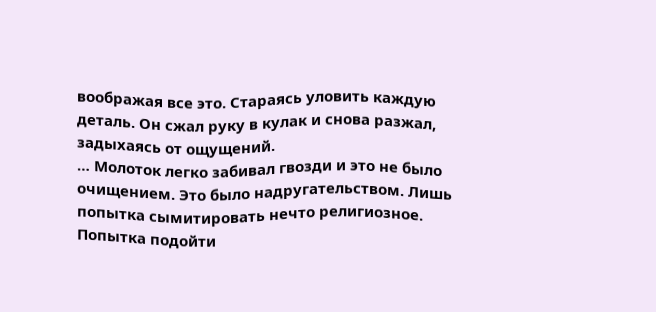воображая все это. Стараясь уловить каждую деталь. Он сжал руку в кулак и снова разжал, задыхаясь от ощущений.
… Молоток легко забивал гвозди и это не было очищением. Это было надругательством. Лишь попытка сымитировать нечто религиозное. Попытка подойти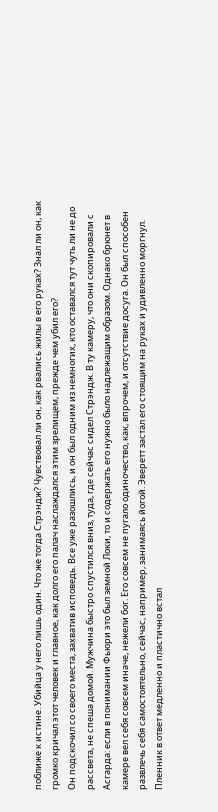поближе к истине. Убийца у него лишь один. Что же тогда Стрэндж? Чувствовал ли он, как рвались жилы в его руках? Знал ли он, как громко кричал этот человек и главное, как долго его палач наслаждался этим зрелищем, прежде чем убил его?
Он подскочил со своего места, захватив исповедь. Все уже разошлись, и он был одним из немногих, кто оставался тут чуть ли не до рассвета, не спеша домой. Мужчина быстро спустился вниз, туда, где сейчас сидел Стрэндж. В ту камеру, что они скопировали с Асгарда: если в понимании Фьюри это был земной Локи, то и содержать его нужно было надлежащим образом. Однако брюнет в камере вел себя совсем иначе, нежели бог. Его совсем не пугало одиночество, как, впрочем, и отсутствие досуга. Он был способен развлечь себя самостоятельно, сейчас, например, занимаясь йогой. Эверетт застал его стоящим на руках и удивленно моргнул. Пленник в ответ медленно и пластично встал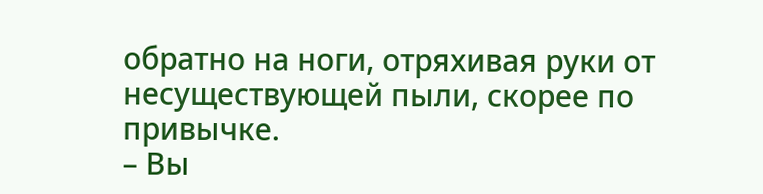обратно на ноги, отряхивая руки от несуществующей пыли, скорее по привычке.
– Вы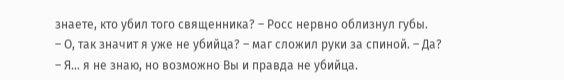знаете, кто убил того священника? – Росс нервно облизнул губы.
– О, так значит я уже не убийца? – маг сложил руки за спиной. – Да?
– Я… я не знаю, но возможно Вы и правда не убийца.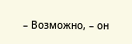– Возможно, – он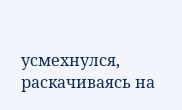усмехнулся, раскачиваясь на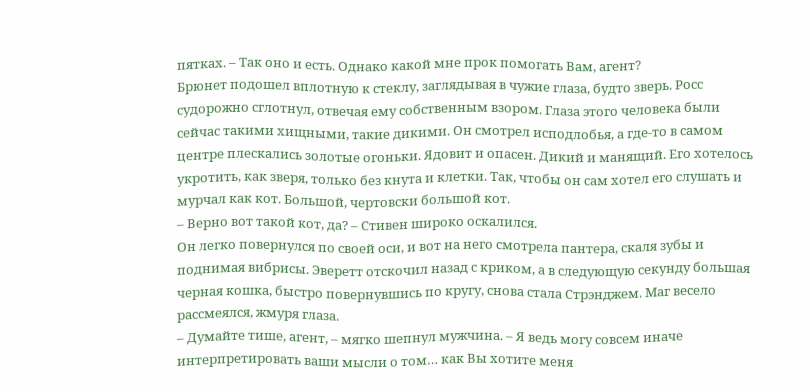пятках. – Так оно и есть. Однако какой мне прок помогать Вам, агент?
Брюнет подошел вплотную к стеклу, заглядывая в чужие глаза, будто зверь. Росс судорожно сглотнул, отвечая ему собственным взором. Глаза этого человека были сейчас такими хищными, такие дикими. Он смотрел исподлобья, а где-то в самом центре плескались золотые огоньки. Ядовит и опасен. Дикий и манящий. Его хотелось укротить, как зверя, только без кнута и клетки. Так, чтобы он сам хотел его слушать и мурчал как кот. Большой, чертовски большой кот.
– Верно вот такой кот, да? – Стивен широко оскалился.
Он легко повернулся по своей оси, и вот на него смотрела пантера, скаля зубы и поднимая вибрисы. Эверетт отскочил назад с криком, а в следующую секунду большая черная кошка, быстро повернувшись по кругу, снова стала Стрэнджем. Маг весело рассмеялся, жмуря глаза.
– Думайте тише, агент, – мягко шепнул мужчина. – Я ведь могу совсем иначе интерпретировать ваши мысли о том… как Вы хотите меня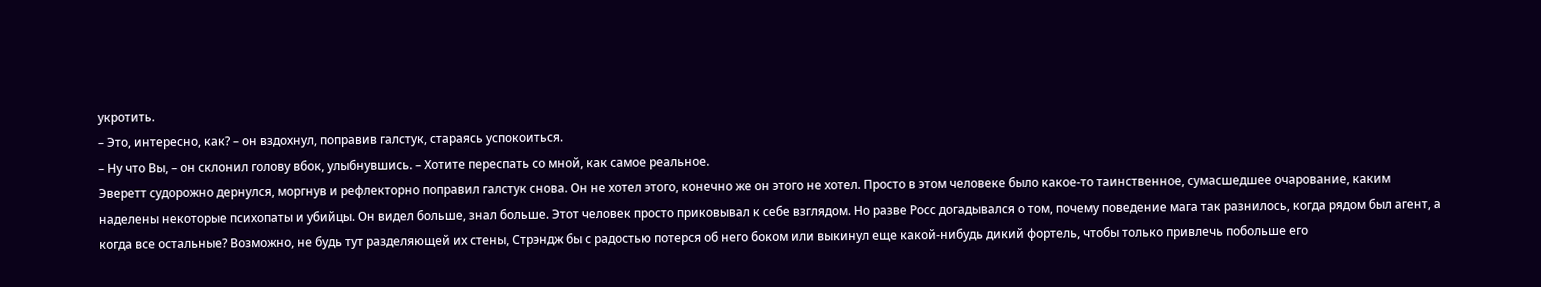укротить.
– Это, интересно, как? – он вздохнул, поправив галстук, стараясь успокоиться.
– Ну что Вы, – он склонил голову вбок, улыбнувшись. – Хотите переспать со мной, как самое реальное.
Эверетт судорожно дернулся, моргнув и рефлекторно поправил галстук снова. Он не хотел этого, конечно же он этого не хотел. Просто в этом человеке было какое-то таинственное, сумасшедшее очарование, каким наделены некоторые психопаты и убийцы. Он видел больше, знал больше. Этот человек просто приковывал к себе взглядом. Но разве Росс догадывался о том, почему поведение мага так разнилось, когда рядом был агент, а когда все остальные? Возможно, не будь тут разделяющей их стены, Стрэндж бы с радостью потерся об него боком или выкинул еще какой-нибудь дикий фортель, чтобы только привлечь побольше его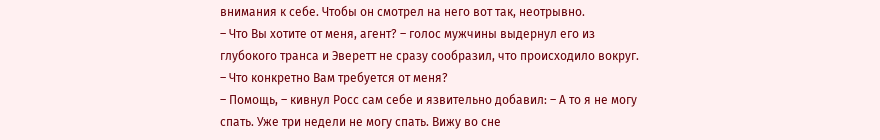внимания к себе. Чтобы он смотрел на него вот так, неотрывно.
– Что Вы хотите от меня, агент? – голос мужчины выдернул его из глубокого транса и Эверетт не сразу сообразил, что происходило вокруг. – Что конкретно Вам требуется от меня?
– Помощь, – кивнул Росс сам себе и язвительно добавил: – А то я не могу спать. Уже три недели не могу спать. Вижу во сне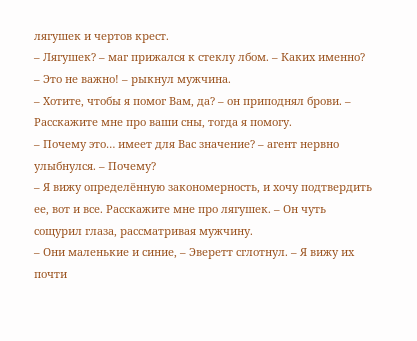лягушек и чертов крест.
– Лягушек? – маг прижался к стеклу лбом. – Каких именно?
– Это не важно! – рыкнул мужчина.
– Хотите, чтобы я помог Вам, да? – он приподнял брови. – Расскажите мне про ваши сны, тогда я помогу.
– Почему это… имеет для Вас значение? – агент нервно улыбнулся. – Почему?
– Я вижу определённую закономерность, и хочу подтвердить ее, вот и все. Расскажите мне про лягушек. – Он чуть сощурил глаза, рассматривая мужчину.
– Они маленькие и синие, – Эверетт сглотнул. – Я вижу их почти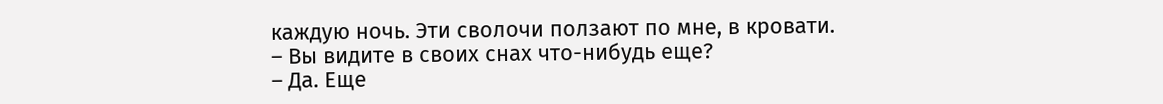каждую ночь. Эти сволочи ползают по мне, в кровати.
– Вы видите в своих снах что-нибудь еще?
– Да. Еще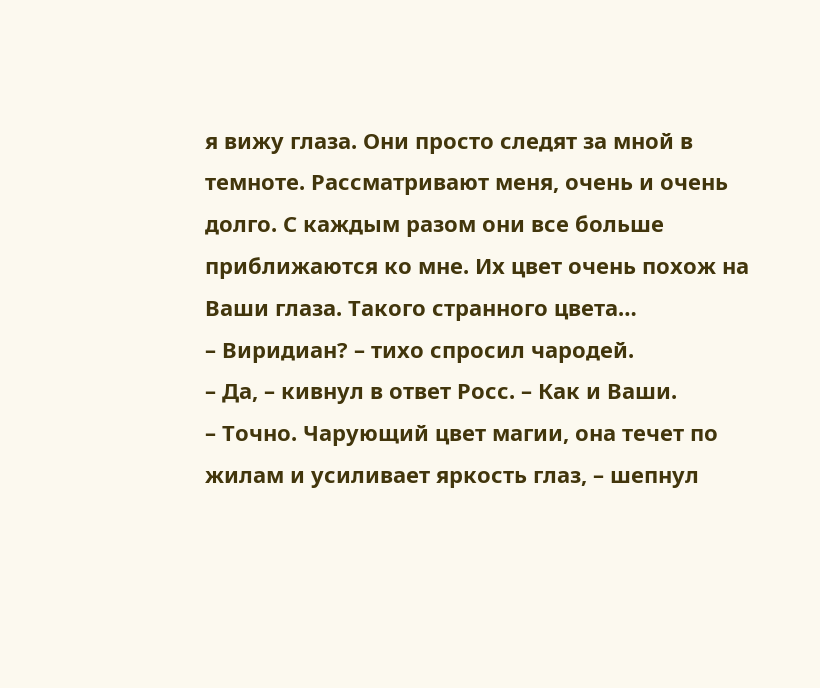я вижу глаза. Они просто следят за мной в темноте. Рассматривают меня, очень и очень долго. С каждым разом они все больше приближаются ко мне. Их цвет очень похож на Ваши глаза. Такого странного цвета…
– Виридиан? – тихо спросил чародей.
– Да, – кивнул в ответ Росс. – Как и Ваши.
– Точно. Чарующий цвет магии, она течет по жилам и усиливает яркость глаз, – шепнул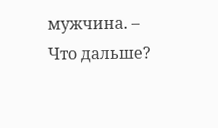мужчина. – Что дальше?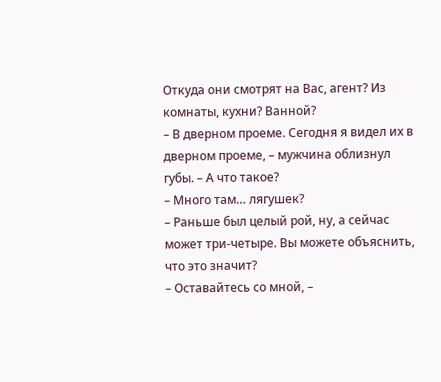Откуда они смотрят на Вас, агент? Из комнаты, кухни? Ванной?
– В дверном проеме. Сегодня я видел их в дверном проеме, – мужчина облизнул губы. – А что такое?
– Много там… лягушек?
– Раньше был целый рой, ну, а сейчас может три-четыре. Вы можете объяснить, что это значит?
– Оставайтесь со мной, –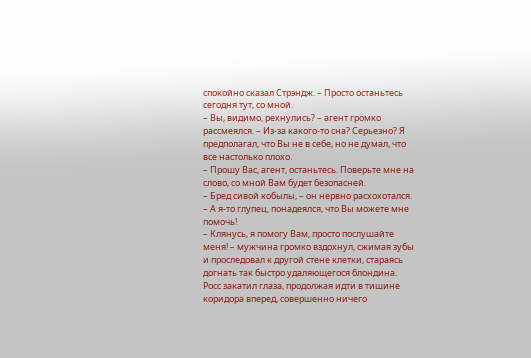спокойно сказал Стрэндж. – Просто останьтесь сегодня тут, со мной.
– Вы, видимо, рехнулись? – агент громко рассмеялся. – Из-за какого-то сна? Серьезно? Я предполагал, что Вы не в себе, но не думал, что все настолько плохо.
– Прошу Вас, агент, останьтесь. Поверьте мне на слово, со мной Вам будет безопасней.
– Бред сивой кобылы, – он нервно расхохотался. – А я-то глупец, понадеялся, что Вы можете мне помочь!
– Клянусь, я помогу Вам, просто послушайте меня! – мужчина громко вздохнул, сжимая зубы и проследовал к другой стене клетки, стараясь догнать так быстро удаляющегося блондина.
Росс закатил глаза, продолжая идти в тишине коридора вперед, совершенно ничего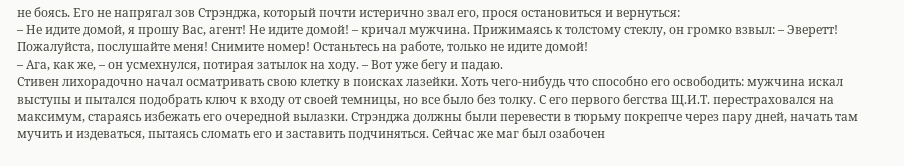не боясь. Его не напрягал зов Стрэнджа, который почти истерично звал его, прося остановиться и вернуться:
– Не идите домой, я прошу Вас, агент! Не идите домой! – кричал мужчина. Прижимаясь к толстому стеклу, он громко взвыл: – Эверетт! Пожалуйста, послушайте меня! Снимите номер! Останьтесь на работе, только не идите домой!
– Ага, как же, – он усмехнулся, потирая затылок на ходу. – Вот уже бегу и падаю.
Стивен лихорадочно начал осматривать свою клетку в поисках лазейки. Хоть чего-нибудь что способно его освободить: мужчина искал выступы и пытался подобрать ключ к входу от своей темницы, но все было без толку. С его первого бегства Щ.И.Т. перестраховался на максимум, стараясь избежать его очередной вылазки. Стрэнджа должны были перевести в тюрьму покрепче через пару дней, начать там мучить и издеваться, пытаясь сломать его и заставить подчиняться. Сейчас же маг был озабочен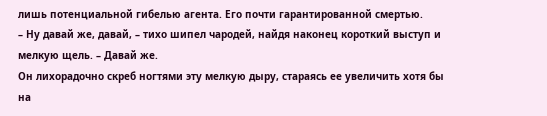лишь потенциальной гибелью агента. Его почти гарантированной смертью.
– Ну давай же, давай, – тихо шипел чародей, найдя наконец короткий выступ и мелкую щель. – Давай же.
Он лихорадочно скреб ногтями эту мелкую дыру, стараясь ее увеличить хотя бы на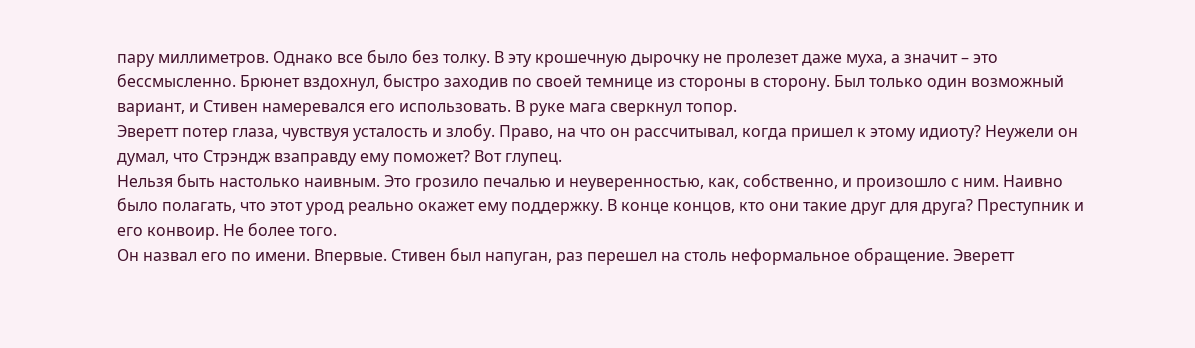пару миллиметров. Однако все было без толку. В эту крошечную дырочку не пролезет даже муха, а значит – это бессмысленно. Брюнет вздохнул, быстро заходив по своей темнице из стороны в сторону. Был только один возможный вариант, и Стивен намеревался его использовать. В руке мага сверкнул топор.
Эверетт потер глаза, чувствуя усталость и злобу. Право, на что он рассчитывал, когда пришел к этому идиоту? Неужели он думал, что Стрэндж взаправду ему поможет? Вот глупец.
Нельзя быть настолько наивным. Это грозило печалью и неуверенностью, как, собственно, и произошло с ним. Наивно было полагать, что этот урод реально окажет ему поддержку. В конце концов, кто они такие друг для друга? Преступник и его конвоир. Не более того.
Он назвал его по имени. Впервые. Стивен был напуган, раз перешел на столь неформальное обращение. Эверетт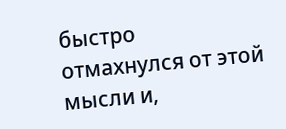быстро отмахнулся от этой мысли и,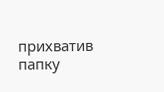прихватив папку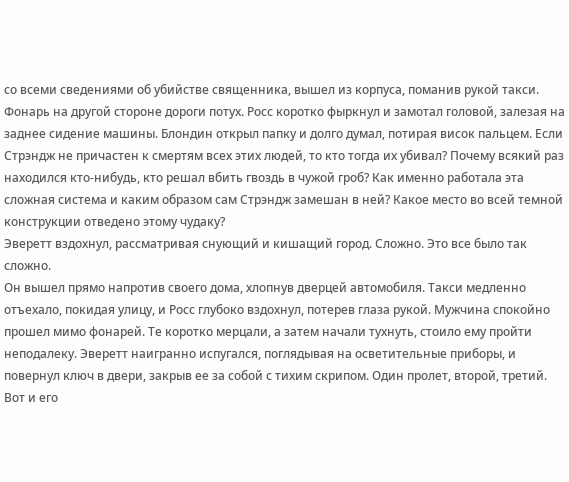со всеми сведениями об убийстве священника, вышел из корпуса, поманив рукой такси. Фонарь на другой стороне дороги потух. Росс коротко фыркнул и замотал головой, залезая на заднее сидение машины. Блондин открыл папку и долго думал, потирая висок пальцем. Если Стрэндж не причастен к смертям всех этих людей, то кто тогда их убивал? Почему всякий раз находился кто-нибудь, кто решал вбить гвоздь в чужой гроб? Как именно работала эта сложная система и каким образом сам Стрэндж замешан в ней? Какое место во всей темной конструкции отведено этому чудаку?
Эверетт вздохнул, рассматривая снующий и кишащий город. Сложно. Это все было так сложно.
Он вышел прямо напротив своего дома, хлопнув дверцей автомобиля. Такси медленно отъехало, покидая улицу, и Росс глубоко вздохнул, потерев глаза рукой. Мужчина спокойно прошел мимо фонарей. Те коротко мерцали, а затем начали тухнуть, стоило ему пройти неподалеку. Эверетт наигранно испугался, поглядывая на осветительные приборы, и повернул ключ в двери, закрыв ее за собой с тихим скрипом. Один пролет, второй, третий. Вот и его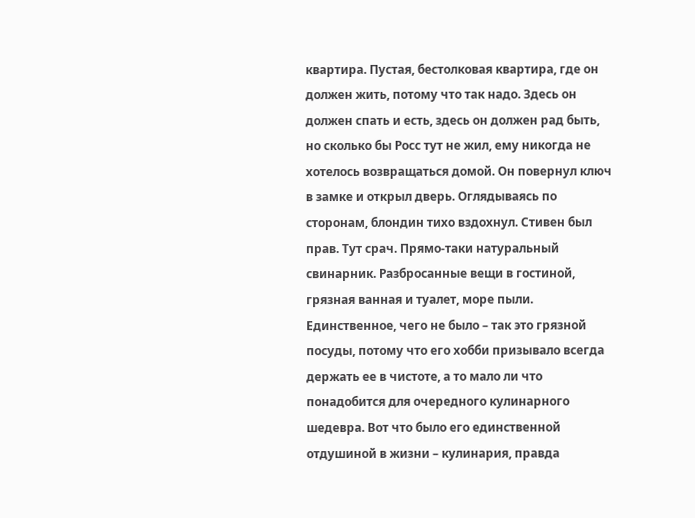квартира. Пустая, бестолковая квартира, где он должен жить, потому что так надо. Здесь он должен спать и есть, здесь он должен рад быть, но сколько бы Росс тут не жил, ему никогда не хотелось возвращаться домой. Он повернул ключ в замке и открыл дверь. Оглядываясь по сторонам, блондин тихо вздохнул. Стивен был прав. Тут срач. Прямо-таки натуральный свинарник. Разбросанные вещи в гостиной, грязная ванная и туалет, море пыли. Единственное, чего не было – так это грязной посуды, потому что его хобби призывало всегда держать ее в чистоте, а то мало ли что понадобится для очередного кулинарного шедевра. Вот что было его единственной отдушиной в жизни – кулинария, правда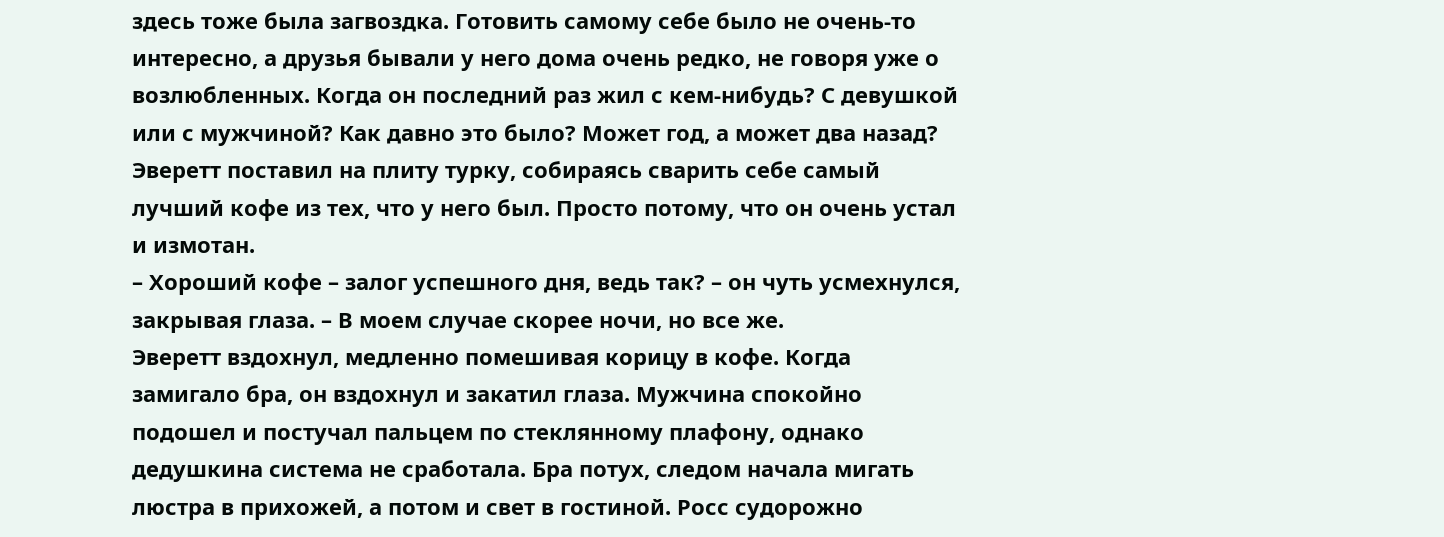здесь тоже была загвоздка. Готовить самому себе было не очень-то интересно, а друзья бывали у него дома очень редко, не говоря уже о возлюбленных. Когда он последний раз жил с кем-нибудь? С девушкой или с мужчиной? Как давно это было? Может год, а может два назад?
Эверетт поставил на плиту турку, собираясь сварить себе самый лучший кофе из тех, что у него был. Просто потому, что он очень устал и измотан.
– Хороший кофе – залог успешного дня, ведь так? – он чуть усмехнулся, закрывая глаза. – В моем случае скорее ночи, но все же.
Эверетт вздохнул, медленно помешивая корицу в кофе. Когда замигало бра, он вздохнул и закатил глаза. Мужчина спокойно подошел и постучал пальцем по стеклянному плафону, однако дедушкина система не сработала. Бра потух, следом начала мигать люстра в прихожей, а потом и свет в гостиной. Росс судорожно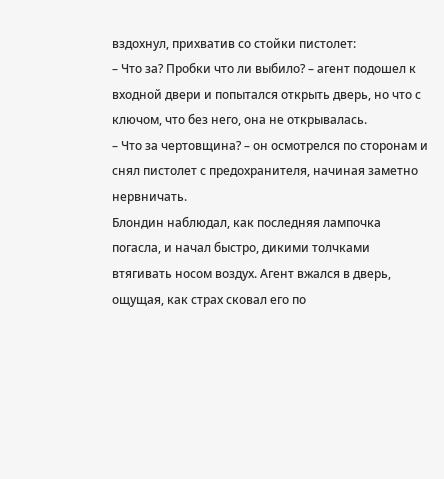вздохнул, прихватив со стойки пистолет:
– Что за? Пробки что ли выбило? – агент подошел к входной двери и попытался открыть дверь, но что с ключом, что без него, она не открывалась.
– Что за чертовщина? – он осмотрелся по сторонам и снял пистолет с предохранителя, начиная заметно нервничать.
Блондин наблюдал, как последняя лампочка погасла, и начал быстро, дикими толчками втягивать носом воздух. Агент вжался в дверь, ощущая, как страх сковал его по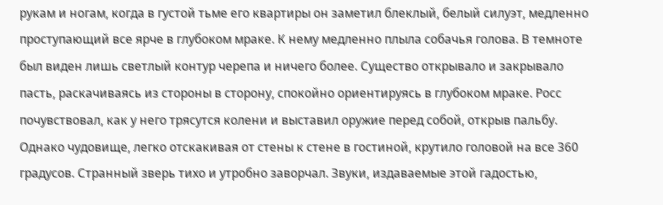рукам и ногам, когда в густой тьме его квартиры он заметил блеклый, белый силуэт, медленно проступающий все ярче в глубоком мраке. К нему медленно плыла собачья голова. В темноте был виден лишь светлый контур черепа и ничего более. Существо открывало и закрывало пасть, раскачиваясь из стороны в сторону, спокойно ориентируясь в глубоком мраке. Росс почувствовал, как у него трясутся колени и выставил оружие перед собой, открыв пальбу. Однако чудовище, легко отскакивая от стены к стене в гостиной, крутило головой на все 360 градусов. Странный зверь тихо и утробно заворчал. Звуки, издаваемые этой гадостью,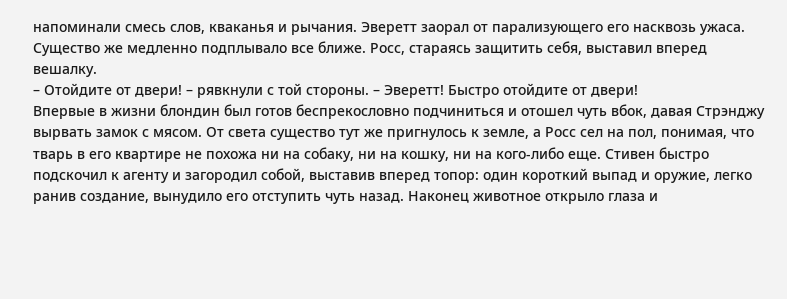напоминали смесь слов, кваканья и рычания. Эверетт заорал от парализующего его насквозь ужаса. Существо же медленно подплывало все ближе. Росс, стараясь защитить себя, выставил вперед вешалку.
– Отойдите от двери! – рявкнули с той стороны. – Эверетт! Быстро отойдите от двери!
Впервые в жизни блондин был готов беспрекословно подчиниться и отошел чуть вбок, давая Стрэнджу вырвать замок с мясом. От света существо тут же пригнулось к земле, а Росс сел на пол, понимая, что тварь в его квартире не похожа ни на собаку, ни на кошку, ни на кого-либо еще. Стивен быстро подскочил к агенту и загородил собой, выставив вперед топор: один короткий выпад и оружие, легко ранив создание, вынудило его отступить чуть назад. Наконец животное открыло глаза и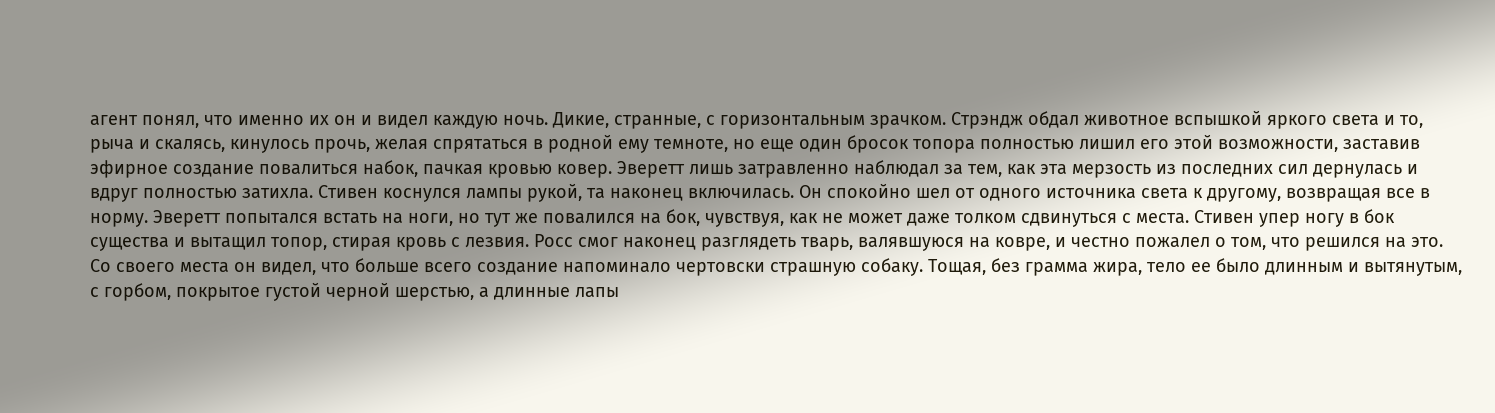агент понял, что именно их он и видел каждую ночь. Дикие, странные, с горизонтальным зрачком. Стрэндж обдал животное вспышкой яркого света и то, рыча и скалясь, кинулось прочь, желая спрятаться в родной ему темноте, но еще один бросок топора полностью лишил его этой возможности, заставив эфирное создание повалиться набок, пачкая кровью ковер. Эверетт лишь затравленно наблюдал за тем, как эта мерзость из последних сил дернулась и вдруг полностью затихла. Стивен коснулся лампы рукой, та наконец включилась. Он спокойно шел от одного источника света к другому, возвращая все в норму. Эверетт попытался встать на ноги, но тут же повалился на бок, чувствуя, как не может даже толком сдвинуться с места. Стивен упер ногу в бок существа и вытащил топор, стирая кровь с лезвия. Росс смог наконец разглядеть тварь, валявшуюся на ковре, и честно пожалел о том, что решился на это. Со своего места он видел, что больше всего создание напоминало чертовски страшную собаку. Тощая, без грамма жира, тело ее было длинным и вытянутым, с горбом, покрытое густой черной шерстью, а длинные лапы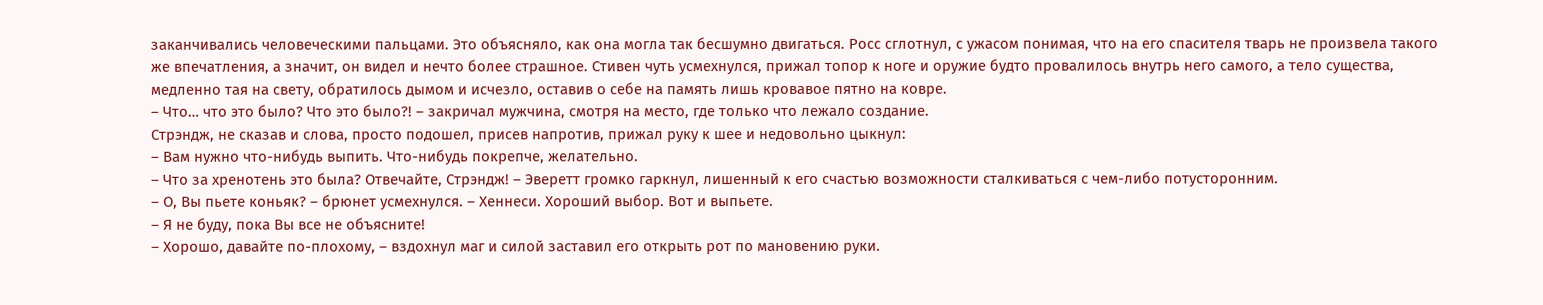заканчивались человеческими пальцами. Это объясняло, как она могла так бесшумно двигаться. Росс сглотнул, с ужасом понимая, что на его спасителя тварь не произвела такого же впечатления, а значит, он видел и нечто более страшное. Стивен чуть усмехнулся, прижал топор к ноге и оружие будто провалилось внутрь него самого, а тело существа, медленно тая на свету, обратилось дымом и исчезло, оставив о себе на память лишь кровавое пятно на ковре.
– Что… что это было? Что это было?! – закричал мужчина, смотря на место, где только что лежало создание.
Стрэндж, не сказав и слова, просто подошел, присев напротив, прижал руку к шее и недовольно цыкнул:
– Вам нужно что-нибудь выпить. Что-нибудь покрепче, желательно.
– Что за хренотень это была? Отвечайте, Стрэндж! – Эверетт громко гаркнул, лишенный к его счастью возможности сталкиваться с чем-либо потусторонним.
– О, Вы пьете коньяк? – брюнет усмехнулся. – Хеннеси. Хороший выбор. Вот и выпьете.
– Я не буду, пока Вы все не объясните!
– Хорошо, давайте по-плохому, – вздохнул маг и силой заставил его открыть рот по мановению руки.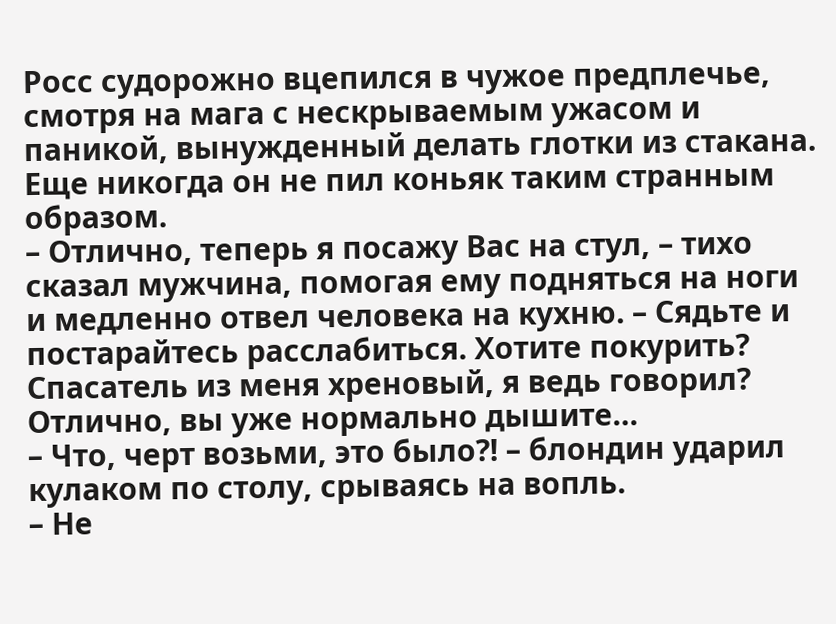Росс судорожно вцепился в чужое предплечье, смотря на мага с нескрываемым ужасом и паникой, вынужденный делать глотки из стакана. Еще никогда он не пил коньяк таким странным образом.
– Отлично, теперь я посажу Вас на стул, – тихо сказал мужчина, помогая ему подняться на ноги и медленно отвел человека на кухню. – Сядьте и постарайтесь расслабиться. Хотите покурить? Спасатель из меня хреновый, я ведь говорил? Отлично, вы уже нормально дышите…
– Что, черт возьми, это было?! – блондин ударил кулаком по столу, срываясь на вопль.
– Не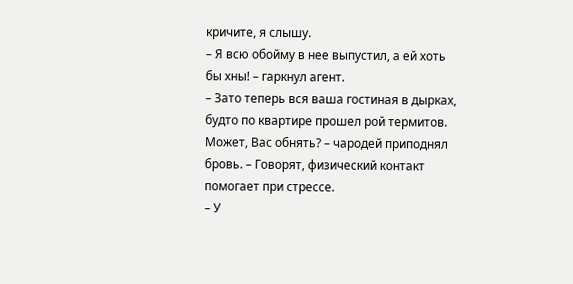кричите, я слышу.
– Я всю обойму в нее выпустил, а ей хоть бы хны! – гаркнул агент.
– Зато теперь вся ваша гостиная в дырках, будто по квартире прошел рой термитов. Может, Вас обнять? – чародей приподнял бровь. – Говорят, физический контакт помогает при стрессе.
– У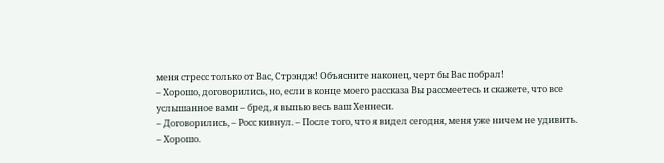меня стресс только от Вас, Стрэндж! Объясните наконец, черт бы Вас побрал!
– Хорошо, договорились, но, если в конце моего рассказа Вы рассмеетесь и скажете, что все услышанное вами – бред, я выпью весь ваш Хеннеси.
– Договорились, – Росс кивнул. – После того, что я видел сегодня, меня уже ничем не удивить.
– Хорошо.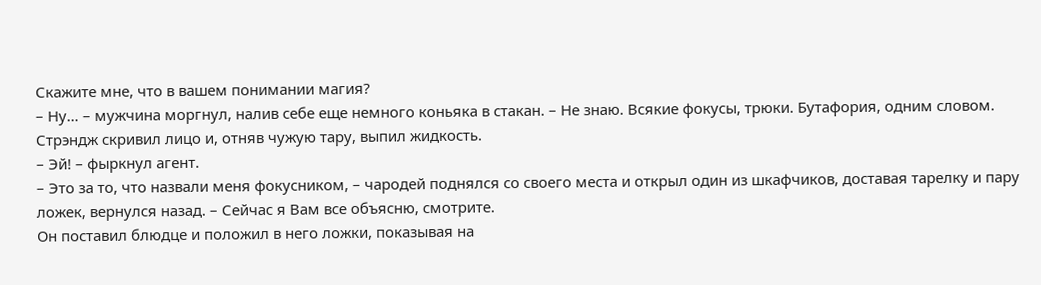Скажите мне, что в вашем понимании магия?
– Ну… – мужчина моргнул, налив себе еще немного коньяка в стакан. – Не знаю. Всякие фокусы, трюки. Бутафория, одним словом.
Стрэндж скривил лицо и, отняв чужую тару, выпил жидкость.
– Эй! – фыркнул агент.
– Это за то, что назвали меня фокусником, – чародей поднялся со своего места и открыл один из шкафчиков, доставая тарелку и пару ложек, вернулся назад. – Сейчас я Вам все объясню, смотрите.
Он поставил блюдце и положил в него ложки, показывая на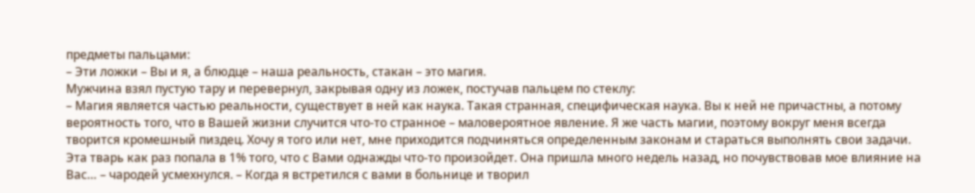предметы пальцами:
– Эти ложки – Вы и я, а блюдце – наша реальность, стакан – это магия.
Мужчина взял пустую тару и перевернул, закрывая одну из ложек, постучав пальцем по стеклу:
– Магия является частью реальности, существует в ней как наука. Такая странная, специфическая наука. Вы к ней не причастны, а потому вероятность того, что в Вашей жизни случится что-то странное – маловероятное явление. Я же часть магии, поэтому вокруг меня всегда творится кромешный пиздец. Хочу я того или нет, мне приходится подчиняться определенным законам и стараться выполнять свои задачи. Эта тварь как раз попала в 1% того, что с Вами однажды что-то произойдет. Она пришла много недель назад, но почувствовав мое влияние на Вас… – чародей усмехнулся. – Когда я встретился с вами в больнице и творил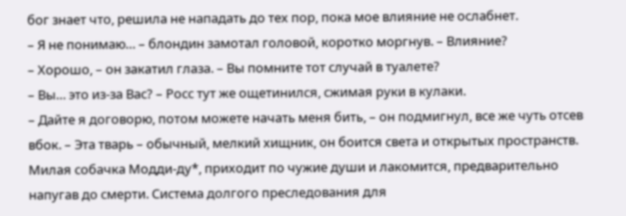бог знает что, решила не нападать до тех пор, пока мое влияние не ослабнет.
– Я не понимаю… – блондин замотал головой, коротко моргнув. – Влияние?
– Хорошо, – он закатил глаза. – Вы помните тот случай в туалете?
– Вы… это из-за Вас? – Росс тут же ощетинился, сжимая руки в кулаки.
– Дайте я договорю, потом можете начать меня бить, – он подмигнул, все же чуть отсев вбок. – Эта тварь – обычный, мелкий хищник, он боится света и открытых пространств. Милая собачка Модди-ду*, приходит по чужие души и лакомится, предварительно напугав до смерти. Система долгого преследования для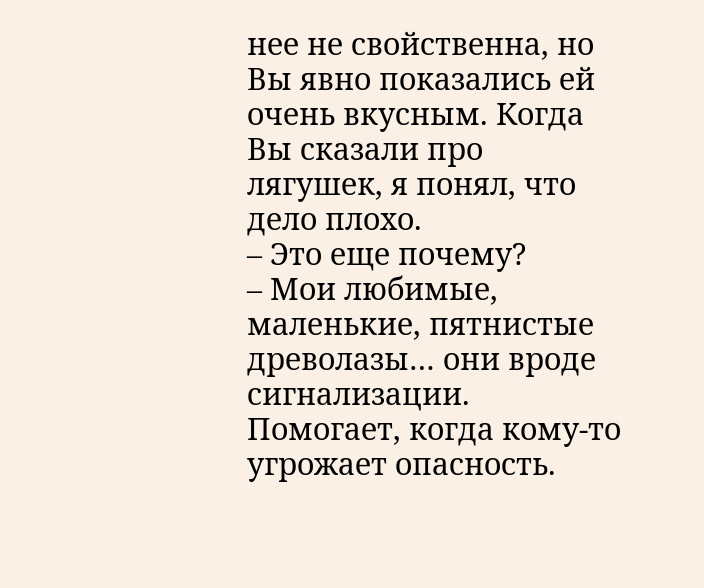нее не свойственна, но Вы явно показались ей очень вкусным. Когда Вы сказали про лягушек, я понял, что дело плохо.
– Это еще почему?
– Мои любимые, маленькие, пятнистые древолазы… они вроде сигнализации. Помогает, когда кому-то угрожает опасность.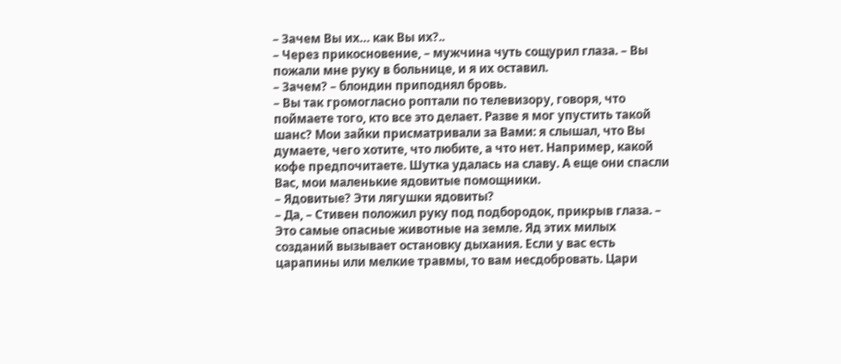– Зачем Вы их… как Вы их?..
– Через прикосновение, – мужчина чуть сощурил глаза. – Вы пожали мне руку в больнице, и я их оставил.
– Зачем? – блондин приподнял бровь.
– Вы так громогласно роптали по телевизору, говоря, что поймаете того, кто все это делает. Разве я мог упустить такой шанс? Мои зайки присматривали за Вами: я слышал, что Вы думаете, чего хотите, что любите, а что нет. Например, какой кофе предпочитаете. Шутка удалась на славу. А еще они спасли Вас, мои маленькие ядовитые помощники.
– Ядовитые? Эти лягушки ядовиты?
– Да, – Стивен положил руку под подбородок, прикрыв глаза. – Это самые опасные животные на земле. Яд этих милых созданий вызывает остановку дыхания. Если у вас есть царапины или мелкие травмы, то вам несдобровать. Цари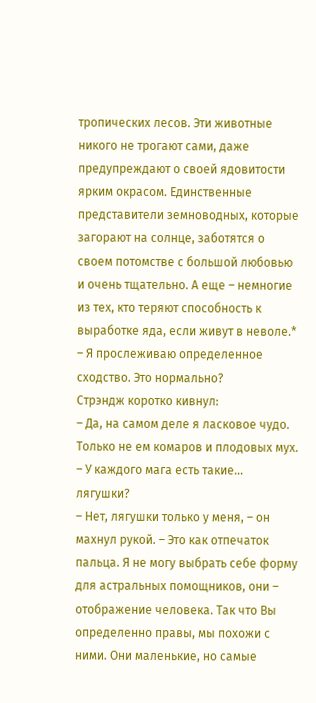тропических лесов. Эти животные никого не трогают сами, даже предупреждают о своей ядовитости ярким окрасом. Единственные представители земноводных, которые загорают на солнце, заботятся о своем потомстве с большой любовью и очень тщательно. А еще – немногие из тех, кто теряют способность к выработке яда, если живут в неволе.*
– Я прослеживаю определенное сходство. Это нормально?
Стрэндж коротко кивнул:
– Да, на самом деле я ласковое чудо. Только не ем комаров и плодовых мух.
– У каждого мага есть такие… лягушки?
– Нет, лягушки только у меня, – он махнул рукой. – Это как отпечаток пальца. Я не могу выбрать себе форму для астральных помощников, они – отображение человека. Так что Вы определенно правы, мы похожи с ними. Они маленькие, но самые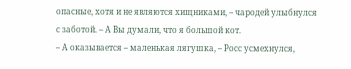опасные, хотя и не являются хищниками, – чародей улыбнулся с заботой. – А Вы думали, что я большой кот.
– А оказывается – маленькая лягушка, – Росс усмехнулся,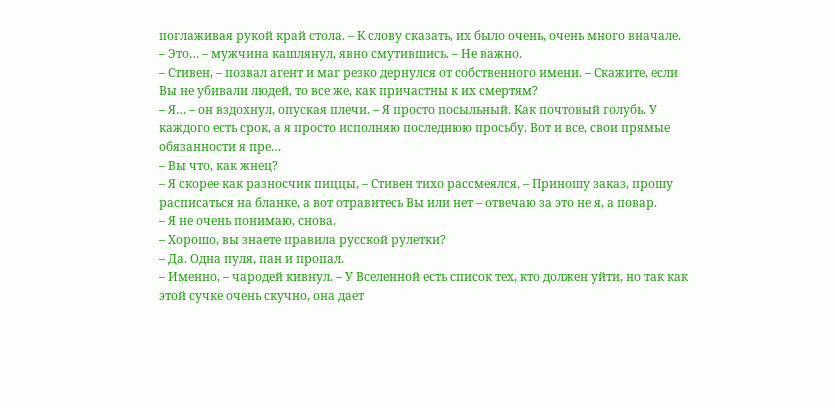поглаживая рукой край стола. – К слову сказать, их было очень, очень много вначале.
– Это… – мужчина кашлянул, явно смутившись. – Не важно.
– Стивен, – позвал агент и маг резко дернулся от собственного имени. – Скажите, если Вы не убивали людей, то все же, как причастны к их смертям?
– Я… – он вздохнул, опуская плечи. – Я просто посыльный. Как почтовый голубь. У каждого есть срок, а я просто исполняю последнюю просьбу. Вот и все, свои прямые обязанности я пре…
– Вы что, как жнец?
– Я скорее как разносчик пиццы, – Стивен тихо рассмеялся. – Приношу заказ, прошу расписаться на бланке, а вот отравитесь Вы или нет – отвечаю за это не я, а повар.
– Я не очень понимаю, снова.
– Хорошо, вы знаете правила русской рулетки?
– Да. Одна пуля, пан и пропал.
– Именно, – чародей кивнул. – У Вселенной есть список тех, кто должен уйти, но так как этой сучке очень скучно, она дает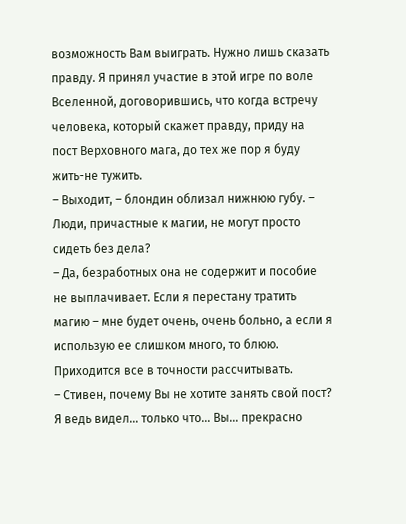возможность Вам выиграть. Нужно лишь сказать правду. Я принял участие в этой игре по воле Вселенной, договорившись, что когда встречу человека, который скажет правду, приду на пост Верховного мага, до тех же пор я буду жить-не тужить.
– Выходит, – блондин облизал нижнюю губу. – Люди, причастные к магии, не могут просто сидеть без дела?
– Да, безработных она не содержит и пособие не выплачивает. Если я перестану тратить магию – мне будет очень, очень больно, а если я использую ее слишком много, то блюю. Приходится все в точности рассчитывать.
– Стивен, почему Вы не хотите занять свой пост? Я ведь видел… только что… Вы… прекрасно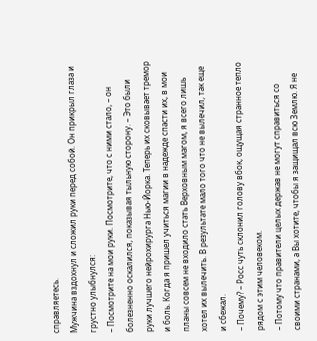справляетесь.
Мужчина вздохнул и сложил руки перед собой. Он прикрыл глаза и грустно улыбнулся:
– Посмотрите на мои руки. Посмотрите, что с ними стало, – он болезненно оскалился, показывая тыльную сторону. – Это были руки лучшего нейрохирурга Нью-Йорка. Теперь их сковывает тремор и боль. Когда я пришел учиться магии в надежде спасти их, в мои планы совсем не входило стать Верховным магом, я всего лишь хотел их вылечить. В результате мало того что не вылечил, так еще и сбежал.
– Почему? – Росс чуть склонил голову вбок, ощущая странное тепло рядом с этим человеком.
– Потому что правители целых держав не могут справиться со своими странами, а Вы хотите, чтобы я защищал всю Землю. Я не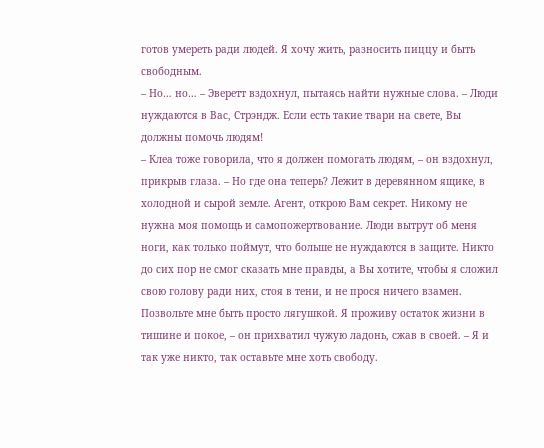готов умереть ради людей. Я хочу жить, разносить пиццу и быть свободным.
– Но… но… – Эверетт вздохнул, пытаясь найти нужные слова. – Люди нуждаются в Вас, Стрэндж. Если есть такие твари на свете, Вы должны помочь людям!
– Клеа тоже говорила, что я должен помогать людям, – он вздохнул, прикрыв глаза. – Но где она теперь? Лежит в деревянном ящике, в холодной и сырой земле. Агент, открою Вам секрет. Никому не нужна моя помощь и самопожертвование. Люди вытрут об меня ноги, как только поймут, что больше не нуждаются в защите. Никто до сих пор не смог сказать мне правды, а Вы хотите, чтобы я сложил свою голову ради них, стоя в тени, и не прося ничего взамен. Позвольте мне быть просто лягушкой. Я проживу остаток жизни в тишине и покое, – он прихватил чужую ладонь, сжав в своей. – Я и так уже никто, так оставьте мне хоть свободу.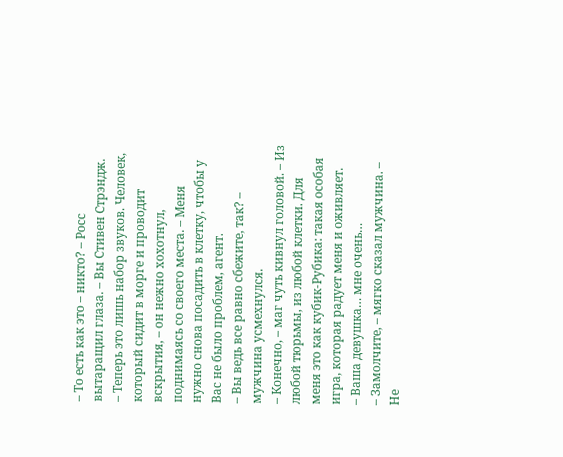– То есть как это – никто? – Росс вытаращил глаза. – Вы Стивен Стрэндж.
– Теперь это лишь набор звуков. Человек, который сидит в морге и проводит вскрытия, – он нежно хохотнул, поднимаясь со своего места. – Меня нужно снова посадить в клетку, чтобы у Вас не было проблем, агент.
– Вы ведь все равно сбежите, так? – мужчина усмехнулся.
– Конечно, – маг чуть кивнул головой. – Из любой тюрьмы, из любой клетки. Для меня это как кубик-Рубика: такая особая игра, которая радует меня и оживляет.
– Ваша девушка… мне очень…
– Замолчите, – мягко сказал мужчина. – Не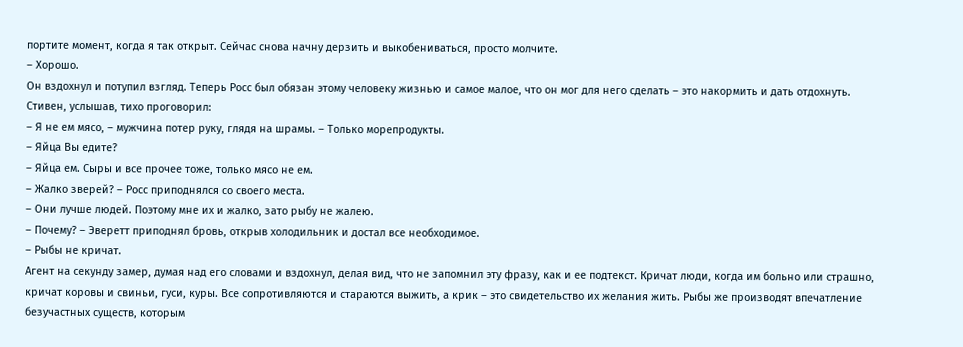портите момент, когда я так открыт. Сейчас снова начну дерзить и выкобениваться, просто молчите.
– Хорошо.
Он вздохнул и потупил взгляд. Теперь Росс был обязан этому человеку жизнью и самое малое, что он мог для него сделать – это накормить и дать отдохнуть. Стивен, услышав, тихо проговорил:
– Я не ем мясо, – мужчина потер руку, глядя на шрамы. – Только морепродукты.
– Яйца Вы едите?
– Яйца ем. Сыры и все прочее тоже, только мясо не ем.
– Жалко зверей? – Росс приподнялся со своего места.
– Они лучше людей. Поэтому мне их и жалко, зато рыбу не жалею.
– Почему? – Эверетт приподнял бровь, открыв холодильник и достал все необходимое.
– Рыбы не кричат.
Агент на секунду замер, думая над его словами и вздохнул, делая вид, что не запомнил эту фразу, как и ее подтекст. Кричат люди, когда им больно или страшно, кричат коровы и свиньи, гуси, куры. Все сопротивляются и стараются выжить, а крик – это свидетельство их желания жить. Рыбы же производят впечатление безучастных существ, которым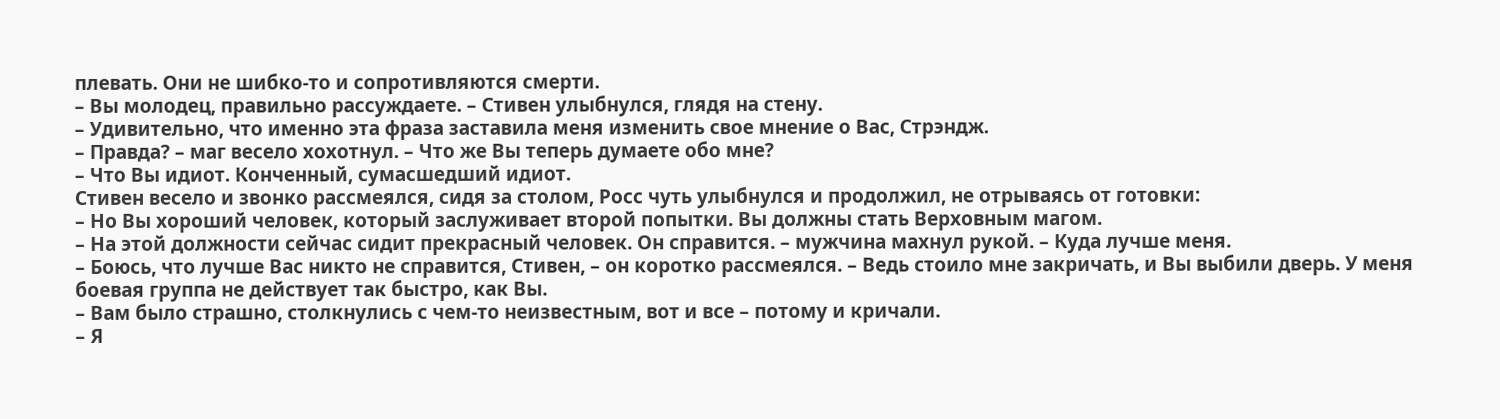плевать. Они не шибко-то и сопротивляются смерти.
– Вы молодец, правильно рассуждаете. – Стивен улыбнулся, глядя на стену.
– Удивительно, что именно эта фраза заставила меня изменить свое мнение о Вас, Стрэндж.
– Правда? – маг весело хохотнул. – Что же Вы теперь думаете обо мне?
– Что Вы идиот. Конченный, сумасшедший идиот.
Стивен весело и звонко рассмеялся, сидя за столом, Росс чуть улыбнулся и продолжил, не отрываясь от готовки:
– Но Вы хороший человек, который заслуживает второй попытки. Вы должны стать Верховным магом.
– На этой должности сейчас сидит прекрасный человек. Он справится. – мужчина махнул рукой. – Куда лучше меня.
– Боюсь, что лучше Вас никто не справится, Стивен, – он коротко рассмеялся. – Ведь стоило мне закричать, и Вы выбили дверь. У меня боевая группа не действует так быстро, как Вы.
– Вам было страшно, столкнулись с чем-то неизвестным, вот и все – потому и кричали.
– Я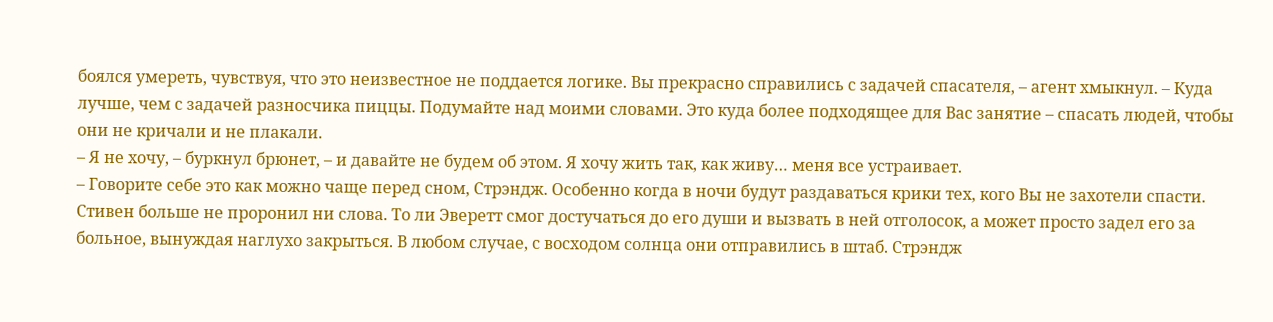боялся умереть, чувствуя, что это неизвестное не поддается логике. Вы прекрасно справились с задачей спасателя, – агент хмыкнул. – Куда лучше, чем с задачей разносчика пиццы. Подумайте над моими словами. Это куда более подходящее для Вас занятие – спасать людей, чтобы они не кричали и не плакали.
– Я не хочу, – буркнул брюнет, – и давайте не будем об этом. Я хочу жить так, как живу… меня все устраивает.
– Говорите себе это как можно чаще перед сном, Стрэндж. Особенно когда в ночи будут раздаваться крики тех, кого Вы не захотели спасти.
Стивен больше не проронил ни слова. То ли Эверетт смог достучаться до его души и вызвать в ней отголосок, а может просто задел его за больное, вынуждая наглухо закрыться. В любом случае, с восходом солнца они отправились в штаб. Стрэндж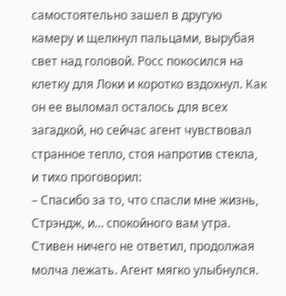самостоятельно зашел в другую камеру и щелкнул пальцами, вырубая свет над головой. Росс покосился на клетку для Локи и коротко вздохнул. Как он ее выломал осталось для всех загадкой, но сейчас агент чувствовал странное тепло, стоя напротив стекла, и тихо проговорил:
– Спасибо за то, что спасли мне жизнь, Стрэндж, и… спокойного вам утра.
Стивен ничего не ответил, продолжая молча лежать. Агент мягко улыбнулся.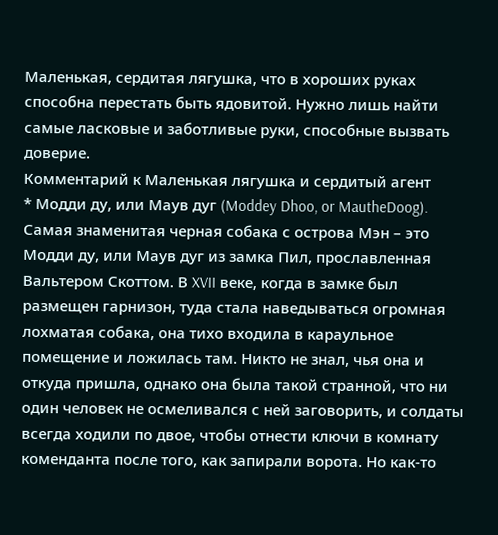Маленькая, сердитая лягушка, что в хороших руках способна перестать быть ядовитой. Нужно лишь найти самые ласковые и заботливые руки, способные вызвать доверие.
Комментарий к Маленькая лягушка и сердитый агент
* Модди ду, или Маув дуг (Moddey Dhoo, or MautheDoog). Самая знаменитая черная собака с острова Мэн – это Модди ду, или Маув дуг из замка Пил, прославленная Вальтером Скоттом. В XVII веке, когда в замке был размещен гарнизон, туда стала наведываться огромная лохматая собака, она тихо входила в караульное помещение и ложилась там. Никто не знал, чья она и откуда пришла, однако она была такой странной, что ни один человек не осмеливался с ней заговорить, и солдаты всегда ходили по двое, чтобы отнести ключи в комнату коменданта после того, как запирали ворота. Но как-то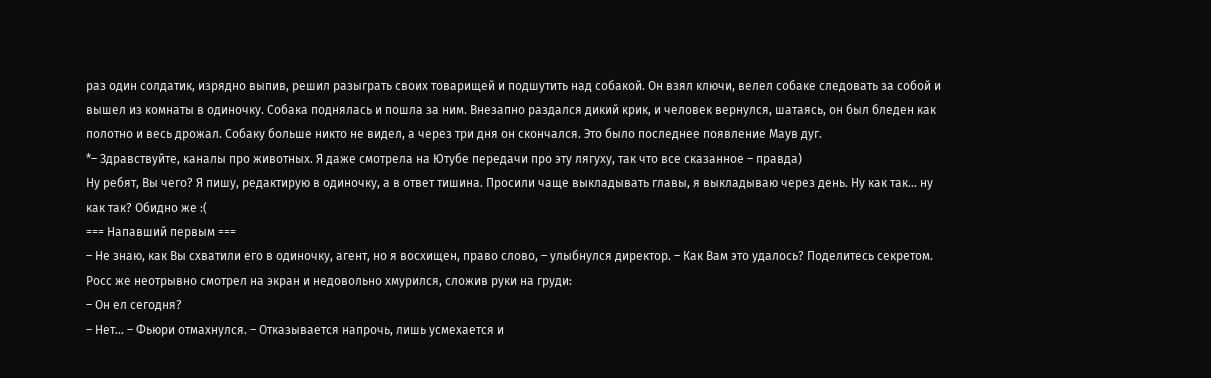раз один солдатик, изрядно выпив, решил разыграть своих товарищей и подшутить над собакой. Он взял ключи, велел собаке следовать за собой и вышел из комнаты в одиночку. Собака поднялась и пошла за ним. Внезапно раздался дикий крик, и человек вернулся, шатаясь, он был бледен как полотно и весь дрожал. Собаку больше никто не видел, а через три дня он скончался. Это было последнее появление Маув дуг.
*– Здравствуйте, каналы про животных. Я даже смотрела на Ютубе передачи про эту лягуху, так что все сказанное – правда)
Ну ребят, Вы чего? Я пишу, редактирую в одиночку, а в ответ тишина. Просили чаще выкладывать главы, я выкладываю через день. Ну как так… ну как так? Обидно же :(
=== Напавший первым ===
– Не знаю, как Вы схватили его в одиночку, агент, но я восхищен, право слово, – улыбнулся директор. – Как Вам это удалось? Поделитесь секретом.
Росс же неотрывно смотрел на экран и недовольно хмурился, сложив руки на груди:
– Он ел сегодня?
– Нет… – Фьюри отмахнулся. – Отказывается напрочь, лишь усмехается и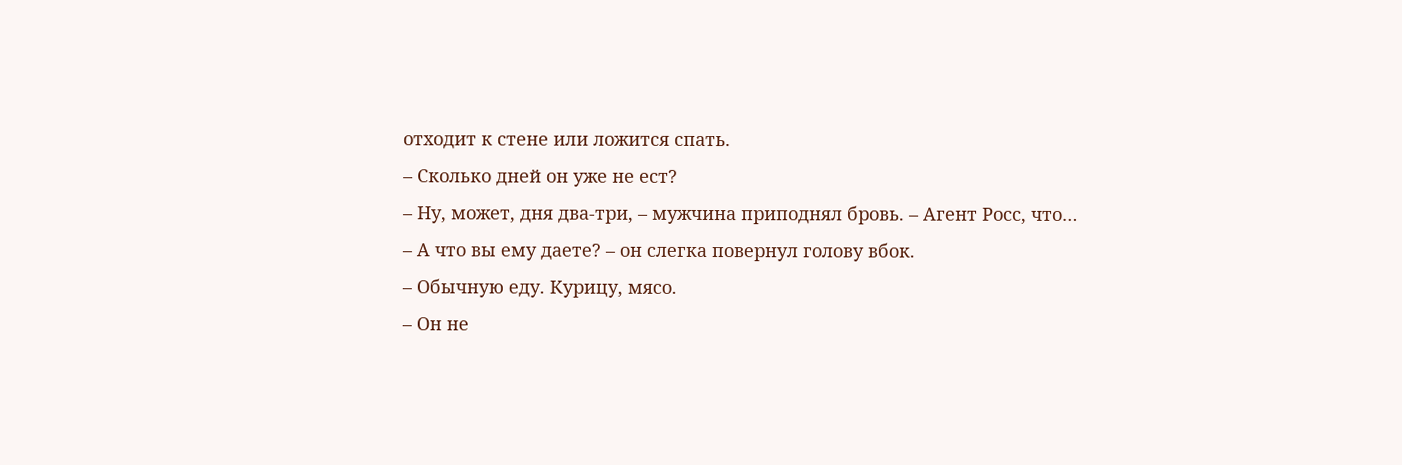отходит к стене или ложится спать.
– Сколько дней он уже не ест?
– Ну, может, дня два-три, – мужчина приподнял бровь. – Агент Росс, что…
– А что вы ему даете? – он слегка повернул голову вбок.
– Обычную еду. Курицу, мясо.
– Он не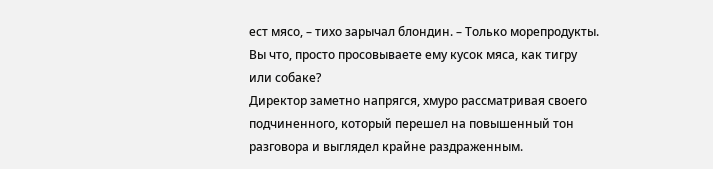ест мясо, – тихо зарычал блондин. – Только морепродукты. Вы что, просто просовываете ему кусок мяса, как тигру или собаке?
Директор заметно напрягся, хмуро рассматривая своего подчиненного, который перешел на повышенный тон разговора и выглядел крайне раздраженным.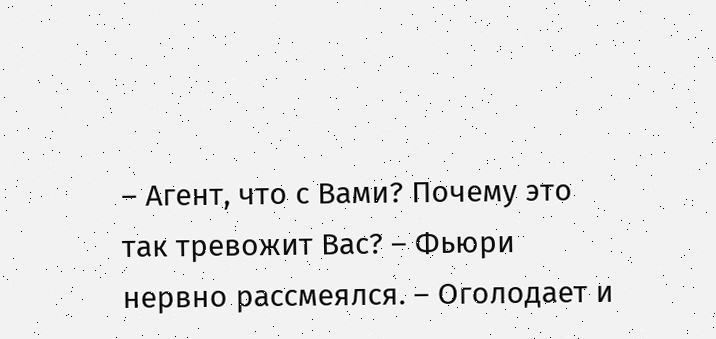– Агент, что с Вами? Почему это так тревожит Вас? – Фьюри нервно рассмеялся. – Оголодает и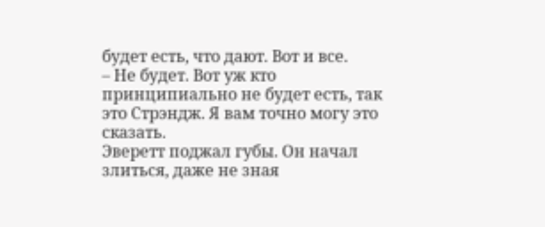будет есть, что дают. Вот и все.
– Не будет. Вот уж кто принципиально не будет есть, так это Стрэндж. Я вам точно могу это сказать.
Эверетт поджал губы. Он начал злиться, даже не зная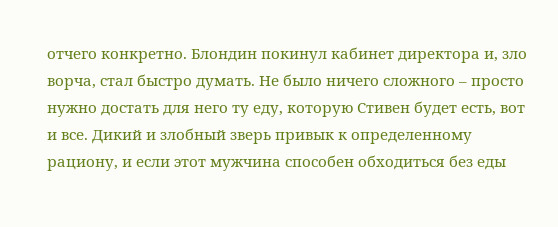отчего конкретно. Блондин покинул кабинет директора и, зло ворча, стал быстро думать. Не было ничего сложного – просто нужно достать для него ту еду, которую Стивен будет есть, вот и все. Дикий и злобный зверь привык к определенному рациону, и если этот мужчина способен обходиться без еды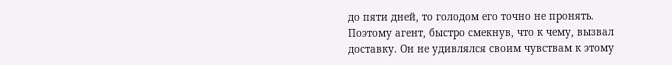до пяти дней, то голодом его точно не пронять. Поэтому агент, быстро смекнув, что к чему, вызвал доставку. Он не удивлялся своим чувствам к этому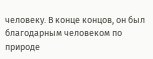человеку. В конце концов, он был благодарным человеком по природе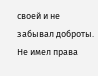своей и не забывал доброты. Не имел права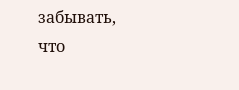забывать, что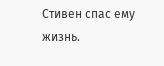Стивен спас ему жизнь.